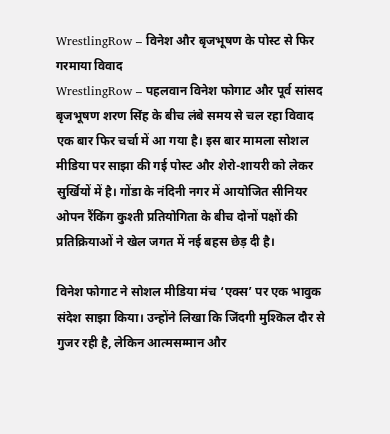WrestlingRow – विनेश और बृजभूषण के पोस्ट से फिर गरमाया विवाद
WrestlingRow – पहलवान विनेश फोगाट और पूर्व सांसद बृजभूषण शरण सिंह के बीच लंबे समय से चल रहा विवाद एक बार फिर चर्चा में आ गया है। इस बार मामला सोशल मीडिया पर साझा की गई पोस्ट और शेरो-शायरी को लेकर सुर्खियों में है। गोंडा के नंदिनी नगर में आयोजित सीनियर ओपन रैंकिंग कुश्ती प्रतियोगिता के बीच दोनों पक्षों की प्रतिक्रियाओं ने खेल जगत में नई बहस छेड़ दी है।

विनेश फोगाट ने सोशल मीडिया मंच ‘एक्स’ पर एक भावुक संदेश साझा किया। उन्होंने लिखा कि जिंदगी मुश्किल दौर से गुजर रही है, लेकिन आत्मसम्मान और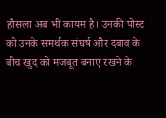हौसला अब भी कायम है। उनकी पोस्ट को उनके समर्थक संघर्ष और दबाव के बीच खुद को मजबूत बनाए रखने के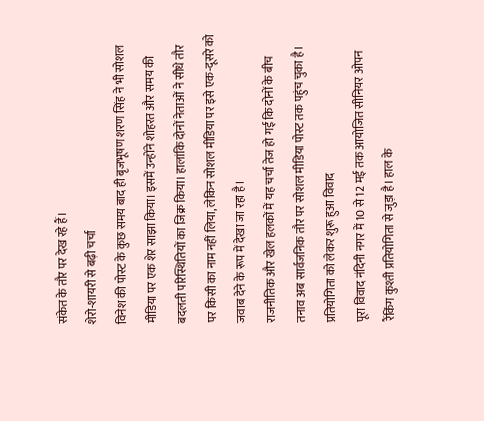संकेत के तौर पर देख रहे हैं।
शेरो-शायरी से बढ़ी चर्चा
विनेश की पोस्ट के कुछ समय बाद ही बृजभूषण शरण सिंह ने भी सोशल मीडिया पर एक शेर साझा किया। इसमें उन्होंने शोहरत और समय की बदलती परिस्थितियों का जिक्र किया। हालांकि दोनों नेताओं ने सीधे तौर पर किसी का नाम नहीं लिया, लेकिन सोशल मीडिया पर इसे एक-दूसरे को जवाब देने के रूप में देखा जा रहा है।
राजनीतिक और खेल हलकों में यह चर्चा तेज हो गई कि दोनों के बीच तनाव अब सार्वजनिक तौर पर सोशल मीडिया पोस्ट तक पहुंच चुका है।
प्रतियोगिता को लेकर शुरू हुआ विवाद
पूरा विवाद नंदिनी नगर में 10 से 12 मई तक आयोजित सीनियर ओपन रैंकिंग कुश्ती प्रतियोगिता से जुड़ा है। हाल के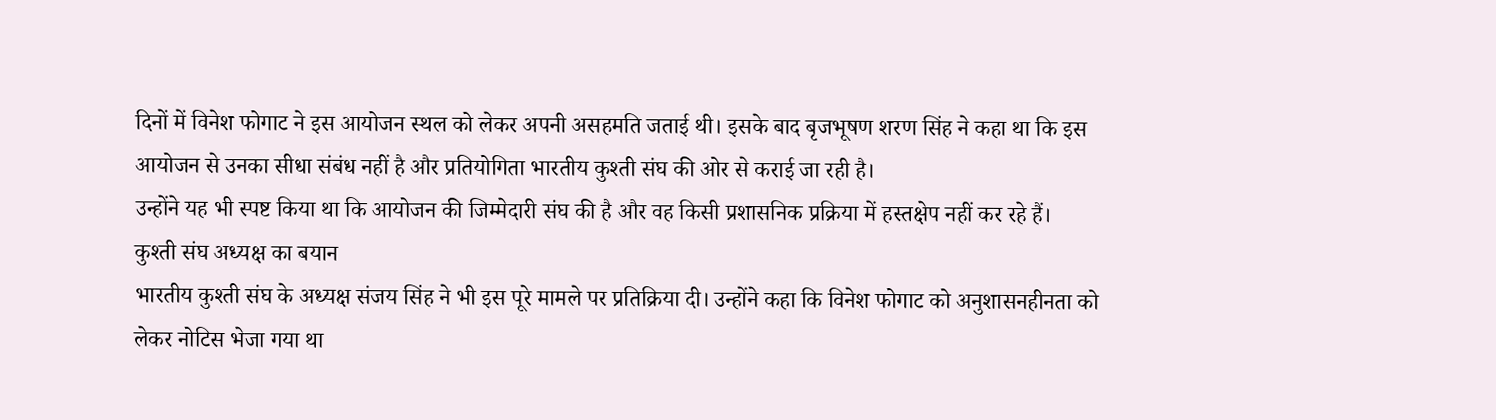दिनों में विनेश फोगाट ने इस आयोजन स्थल को लेकर अपनी असहमति जताई थी। इसके बाद बृजभूषण शरण सिंह ने कहा था कि इस आयोजन से उनका सीधा संबंध नहीं है और प्रतियोगिता भारतीय कुश्ती संघ की ओर से कराई जा रही है।
उन्होंने यह भी स्पष्ट किया था कि आयोजन की जिम्मेदारी संघ की है और वह किसी प्रशासनिक प्रक्रिया में हस्तक्षेप नहीं कर रहे हैं।
कुश्ती संघ अध्यक्ष का बयान
भारतीय कुश्ती संघ के अध्यक्ष संजय सिंह ने भी इस पूरे मामले पर प्रतिक्रिया दी। उन्होंने कहा कि विनेश फोगाट को अनुशासनहीनता को लेकर नोटिस भेजा गया था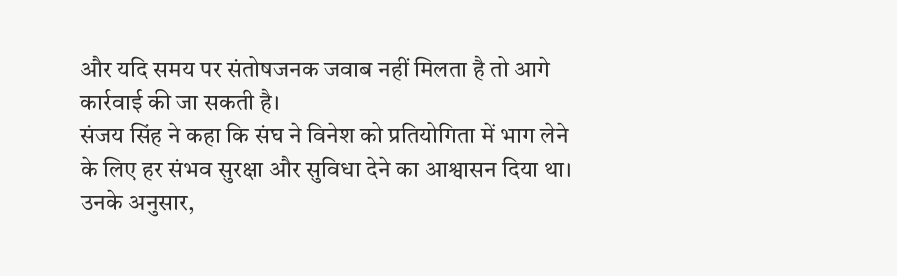और यदि समय पर संतोषजनक जवाब नहीं मिलता है तो आगे कार्रवाई की जा सकती है।
संजय सिंह ने कहा कि संघ ने विनेश को प्रतियोगिता में भाग लेने के लिए हर संभव सुरक्षा और सुविधा देने का आश्वासन दिया था। उनके अनुसार,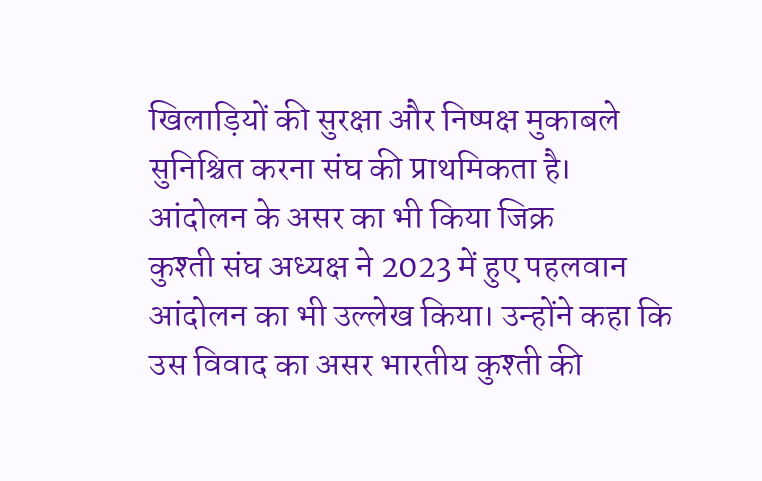खिलाड़ियों की सुरक्षा और निष्पक्ष मुकाबले सुनिश्चित करना संघ की प्राथमिकता है।
आंदोलन के असर का भी किया जिक्र
कुश्ती संघ अध्यक्ष ने 2023 में हुए पहलवान आंदोलन का भी उल्लेख किया। उन्होंने कहा कि उस विवाद का असर भारतीय कुश्ती की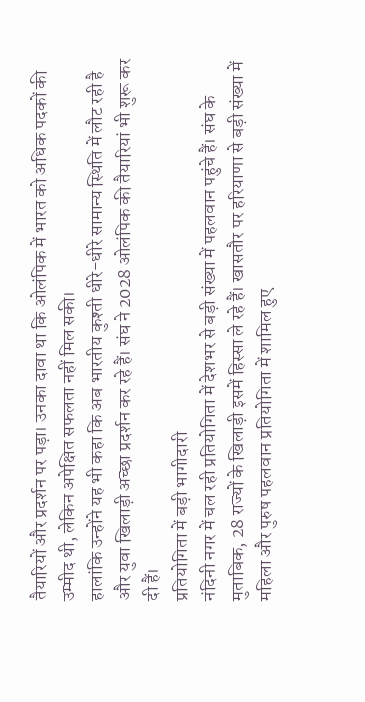तैयारियों और प्रदर्शन पर पड़ा। उनका दावा था कि ओलंपिक में भारत को अधिक पदकों की उम्मीद थी, लेकिन अपेक्षित सफलता नहीं मिल सकी।
हालांकि उन्होंने यह भी कहा कि अब भारतीय कुश्ती धीरे-धीरे सामान्य स्थिति में लौट रही है और युवा खिलाड़ी अच्छा प्रदर्शन कर रहे हैं। संघ ने 2028 ओलंपिक की तैयारियां भी शुरू कर दी हैं।
प्रतियोगिता में बड़ी भागीदारी
नंदिनी नगर में चल रही प्रतियोगिता में देशभर से बड़ी संख्या में पहलवान पहुंचे हैं। संघ के मुताबिक, 28 राज्यों के खिलाड़ी इसमें हिस्सा ले रहे हैं। खासतौर पर हरियाणा से बड़ी संख्या में महिला और पुरुष पहलवान प्रतियोगिता में शामिल हुए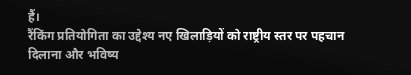हैं।
रैंकिंग प्रतियोगिता का उद्देश्य नए खिलाड़ियों को राष्ट्रीय स्तर पर पहचान दिलाना और भविष्य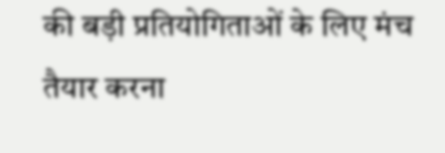की बड़ी प्रतियोगिताओं के लिए मंच तैयार करना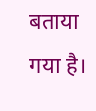बताया गया है।